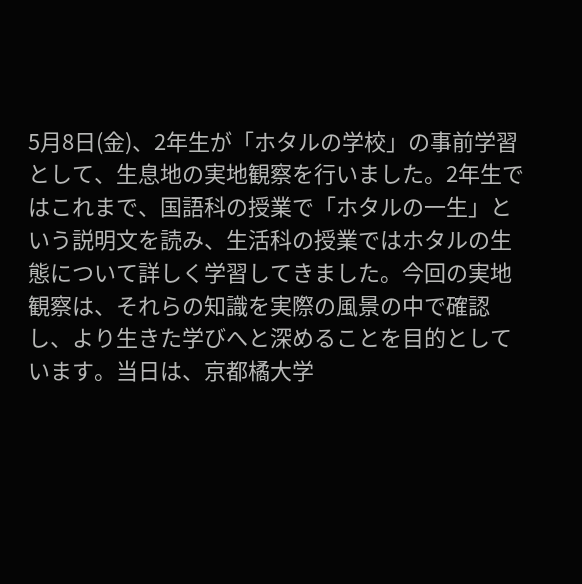5月8日(金)、2年生が「ホタルの学校」の事前学習として、生息地の実地観察を行いました。2年生ではこれまで、国語科の授業で「ホタルの一生」という説明文を読み、生活科の授業ではホタルの生態について詳しく学習してきました。今回の実地観察は、それらの知識を実際の風景の中で確認し、より生きた学びへと深めることを目的としています。当日は、京都橘大学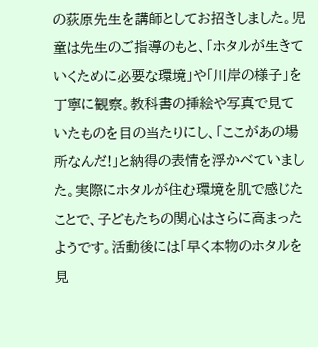の荻原先生を講師としてお招きしました。児童は先生のご指導のもと、「ホタルが生きていくために必要な環境」や「川岸の様子」を丁寧に観察。教科書の挿絵や写真で見ていたものを目の当たりにし、「ここがあの場所なんだ!」と納得の表情を浮かべていました。実際にホタルが住む環境を肌で感じたことで、子どもたちの関心はさらに高まったようです。活動後には「早く本物のホタルを見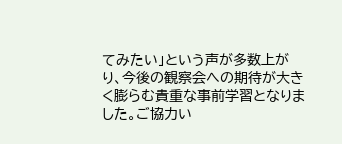てみたい」という声が多数上がり、今後の観察会への期待が大きく膨らむ貴重な事前学習となりました。ご協力い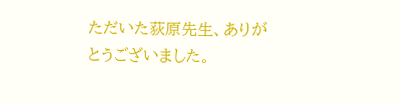ただいた荻原先生、ありがとうございました。